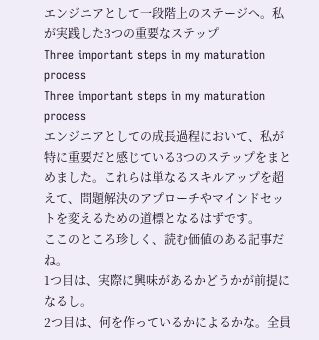エンジニアとして一段階上のステージへ。私が実践した3つの重要なステップ
Three important steps in my maturation process
Three important steps in my maturation process
エンジニアとしての成長過程において、私が特に重要だと感じている3つのステップをまとめました。これらは単なるスキルアップを超えて、問題解決のアプローチやマインドセットを変えるための道標となるはずです。
ここのところ珍しく、読む価値のある記事だね。
1つ目は、実際に興味があるかどうかが前提になるし。
2つ目は、何を作っているかによるかな。全員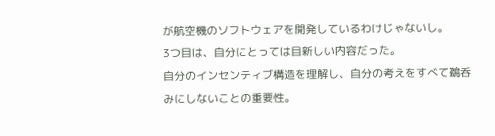が航空機のソフトウェアを開発しているわけじゃないし。
3つ目は、自分にとっては目新しい内容だった。
自分のインセンティブ構造を理解し、自分の考えをすべて鵜呑みにしないことの重要性。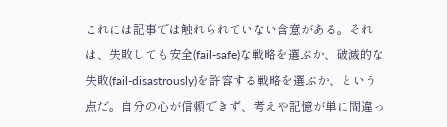これには記事では触れられていない含意がある。それは、失敗しても安全(fail-safe)な戦略を選ぶか、破滅的な失敗(fail-disastrously)を許容する戦略を選ぶか、という点だ。自分の心が信頼できず、考えや記憶が単に間違っ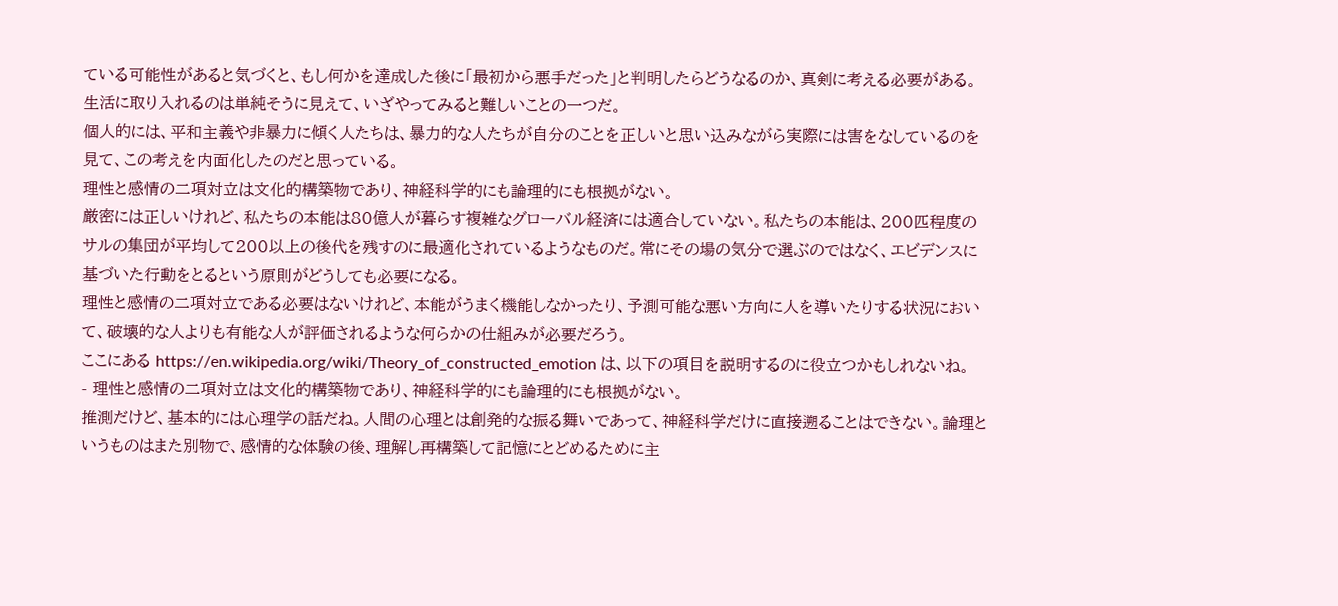ている可能性があると気づくと、もし何かを達成した後に「最初から悪手だった」と判明したらどうなるのか、真剣に考える必要がある。生活に取り入れるのは単純そうに見えて、いざやってみると難しいことの一つだ。
個人的には、平和主義や非暴力に傾く人たちは、暴力的な人たちが自分のことを正しいと思い込みながら実際には害をなしているのを見て、この考えを内面化したのだと思っている。
理性と感情の二項対立は文化的構築物であり、神経科学的にも論理的にも根拠がない。
厳密には正しいけれど、私たちの本能は80億人が暮らす複雑なグローバル経済には適合していない。私たちの本能は、200匹程度のサルの集団が平均して200以上の後代を残すのに最適化されているようなものだ。常にその場の気分で選ぶのではなく、エビデンスに基づいた行動をとるという原則がどうしても必要になる。
理性と感情の二項対立である必要はないけれど、本能がうまく機能しなかったり、予測可能な悪い方向に人を導いたりする状況において、破壊的な人よりも有能な人が評価されるような何らかの仕組みが必要だろう。
ここにある https://en.wikipedia.org/wiki/Theory_of_constructed_emotion は、以下の項目を説明するのに役立つかもしれないね。
- 理性と感情の二項対立は文化的構築物であり、神経科学的にも論理的にも根拠がない。
推測だけど、基本的には心理学の話だね。人間の心理とは創発的な振る舞いであって、神経科学だけに直接遡ることはできない。論理というものはまた別物で、感情的な体験の後、理解し再構築して記憶にとどめるために主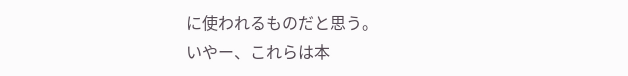に使われるものだと思う。
いやー、これらは本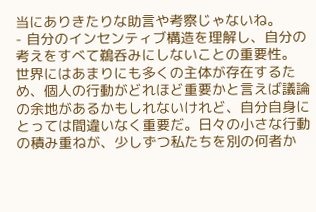当にありきたりな助言や考察じゃないね。
- 自分のインセンティブ構造を理解し、自分の考えをすべて鵜呑みにしないことの重要性。
世界にはあまりにも多くの主体が存在するため、個人の行動がどれほど重要かと言えば議論の余地があるかもしれないけれど、自分自身にとっては間違いなく重要だ。日々の小さな行動の積み重ねが、少しずつ私たちを別の何者か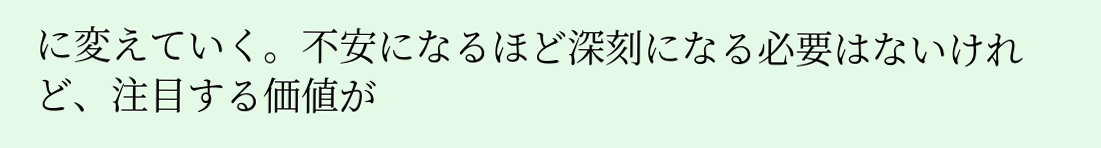に変えていく。不安になるほど深刻になる必要はないけれど、注目する価値が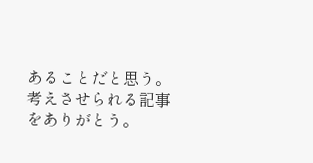あることだと思う。
考えさせられる記事をありがとう。